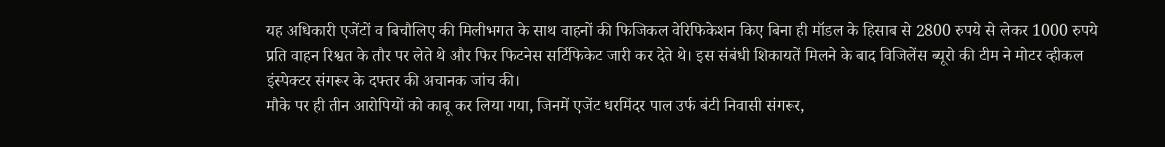यह अधिकारी एजेंटों व बिचौलिए की मिलीभगत के साथ वाहनों की फिजिकल वेरिफिकेशन किए बिना ही मॉडल के हिसाब से 2800 रुपये से लेकर 1000 रुपये प्रति वाहन रिश्वत के तौर पर लेते थे और फिर फिटनेस सर्टिफिकेट जारी कर देते थे। इस संबंधी शिकायतें मिलने के बाद विजिलेंस ब्यूरो की टीम ने मोटर व्हीकल इंस्पेक्टर संगरूर के दफ्तर की अचानक जांच की।
मौके पर ही तीन आरोपियों को काबू कर लिया गया, जिनमें एजेंट धरमिंदर पाल उर्फ बंटी निवासी संगरूर,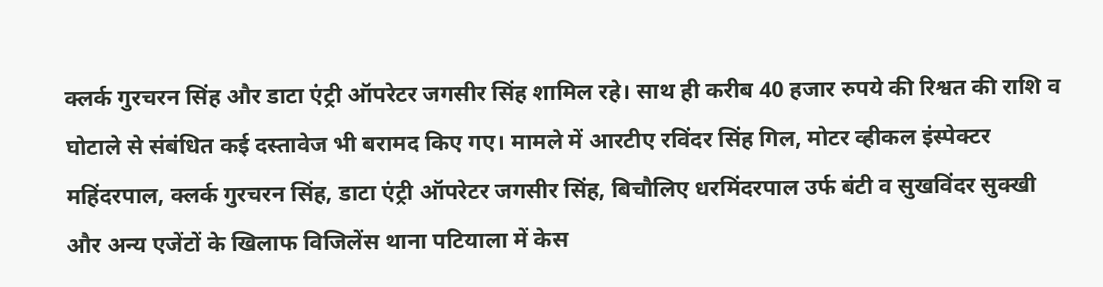क्लर्क गुरचरन सिंह और डाटा एंट्री ऑपरेटर जगसीर सिंह शामिल रहे। साथ ही करीब 40 हजार रुपये की रिश्वत की राशि व घोटाले से संबंधित कई दस्तावेज भी बरामद किए गए। मामले में आरटीए रविंदर सिंह गिल, मोटर व्हीकल इंस्पेक्टर महिंदरपाल, क्लर्क गुरचरन सिंह, डाटा एंट्री ऑपरेटर जगसीर सिंह, बिचौलिए धरमिंदरपाल उर्फ बंटी व सुखविंदर सुक्खी और अन्य एजेंटों के खिलाफ विजिलेंस थाना पटियाला में केस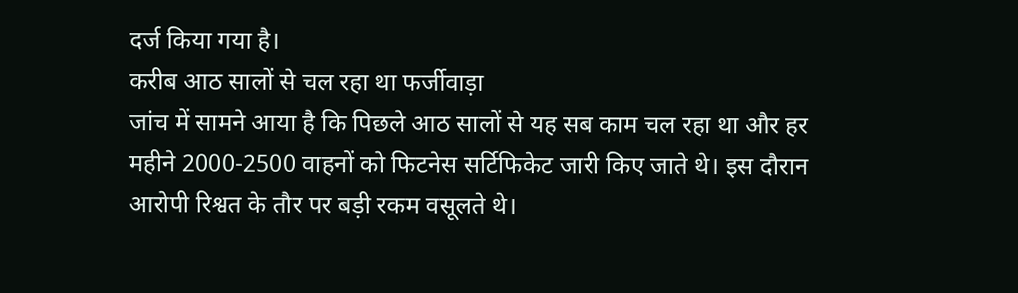दर्ज किया गया है।
करीब आठ सालों से चल रहा था फर्जीवाड़ा
जांच में सामने आया है कि पिछले आठ सालों से यह सब काम चल रहा था और हर महीने 2000-2500 वाहनों को फिटनेस सर्टिफिकेट जारी किए जाते थे। इस दौरान आरोपी रिश्वत के तौर पर बड़ी रकम वसूलते थे।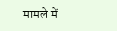मामले में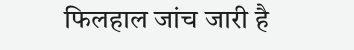फिलहाल जांच जारी है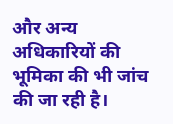और अन्य अधिकारियों की भूमिका की भी जांच की जा रही है।